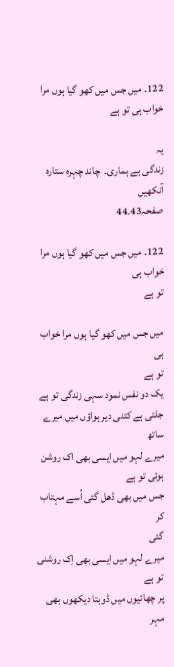122۔ میں جس میں کھو گیا ہوں مرا خواب ہی تو ہے

یہ
زندگی ہے ہماری۔  چاند چہرہ ستارہ آنکھیں
صفحہ43۔44

122۔ میں جس میں کھو گیا ہوں مرا خواب ہی
تو ہے

میں جس میں کھو گیا ہوں مرا خواب ہی
تو ہے
یک دو نفس نمود سہی زندگی تو ہے
جلتی ہے کتنی دیر ہواؤں میں میرے ساتھ
میرے لہو میں ایسی بھی اک روشن
ہوئی تو ہے
جس میں بھی ڈھل گئی اُسے مہتاب کر
گئی
میرے لہو میں ایسی بھی اِک روشنی
تو ہے
پر چھائیوں میں ڈوبتا دیکھوں بھی مہر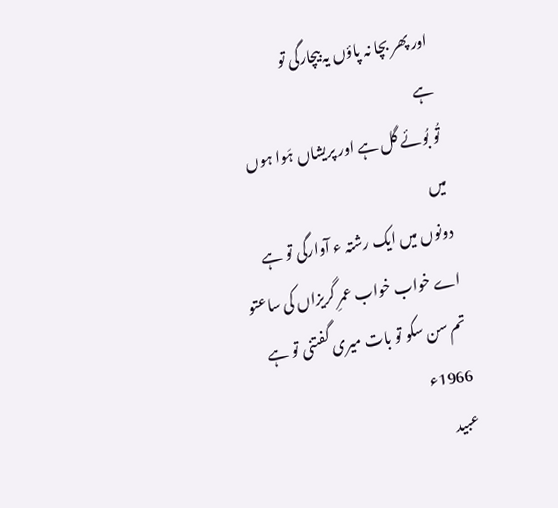اور پھر بچا نہ پاؤں یہ بیچارگی تو
ہے
تُو بُوئے گل ہے اور پریشاں ہَوا ہوں
میں
دونوں میں ایک رشتہ ء آوارگی تو ہے
اے خواب خواب عمرِ گریزاں کی ساعتو
تم سن سکو تو بات میری گفتنی تو ہے
1966ء
عبید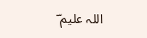اللہ علیم ؔ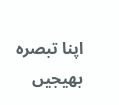اپنا تبصرہ بھیجیں